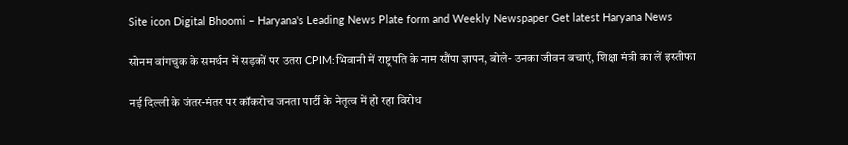Site icon Digital Bhoomi – Haryana's Leading News Plate form and Weekly Newspaper Get latest Haryana News

सोनम वांगचुक के समर्थन में सड़कों पर उतरा CPIM:भिवानी में राष्ट्रपति के नाम सौंपा ज्ञापन, बोले- उनका जीवन बचाएं, शिक्षा मंत्री का लें इस्तीफा

नई दिल्ली के जंतर-मंतर पर कॉकरोच जनता पार्टी के नेतृत्व में हो रहा विरोध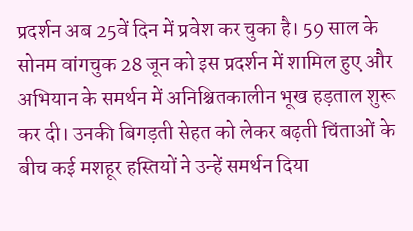प्रदर्शन अब 25वें दिन में प्रवेश कर चुका है। 59 साल के सोनम वांगचुक 28 जून को इस प्रदर्शन में शामिल हुए और अभियान के समर्थन में अनिश्चितकालीन भूख हड़ताल शुरू कर दी। उनकी बिगड़ती सेहत को लेकर बढ़ती चिंताओं के बीच कई मशहूर हस्तियों ने उन्हें समर्थन दिया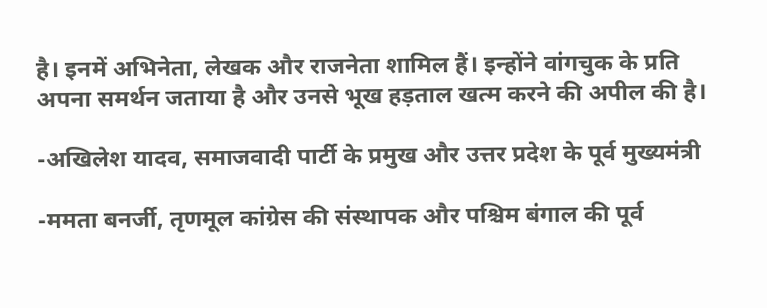है। इनमें अभिनेता, लेखक और राजनेता शामिल हैं। इन्होंने वांगचुक के प्रति अपना समर्थन जताया है और उनसे भूख हड़ताल खत्म करने की अपील की है।

-अखिलेश यादव, समाजवादी पार्टी के प्रमुख और उत्तर प्रदेश के पूर्व मुख्यमंत्री

-ममता बनर्जी, तृणमूल कांग्रेस की संस्थापक और पश्चिम बंगाल की पूर्व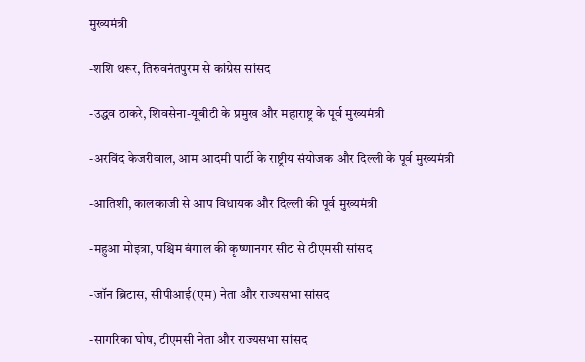मुख्यमंत्री

-शशि थरूर, तिरुवनंतपुरम से कांग्रेस सांसद

-उद्धव ठाकरे, शिवसेना-यूबीटी के प्रमुख और महाराष्ट्र के पूर्व मुख्यमंत्री

-अरविंद केजरीवाल, आम आदमी पार्टी के राष्ट्रीय संयोजक और दिल्ली के पूर्व मुख्यमंत्री

-आतिशी, कालकाजी से आप विधायक और दिल्ली की पूर्व मुख्यमंत्री

-महुआ मोइत्रा, पश्चिम बंगाल की कृष्णानगर सीट से टीएमसी सांसद

-जॉन ब्रिटास, सीपीआई(एम) नेता और राज्यसभा सांसद

-सागरिका घोष, टीएमसी नेता और राज्यसभा सांसद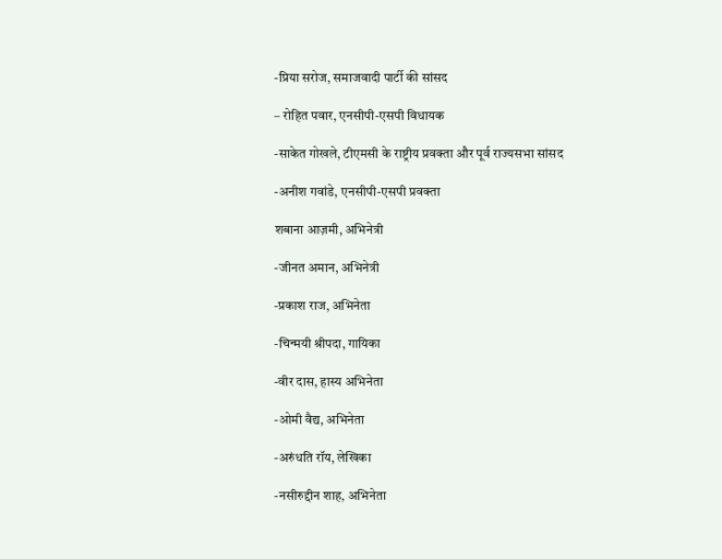-प्रिया सरोज, समाजवादी पार्टी की सांसद

– रोहित पवार, एनसीपी-एसपी विधायक

-साकेत गोखले, टीएमसी के राष्ट्रीय प्रवक्ता और पूर्व राज्यसभा सांसद

-अनीश गवांडे, एनसीपी-एसपी प्रवक्ता

शबाना आज़मी, अभिनेत्री

-जीनत अमान, अभिनेत्री

-प्रकाश राज, अभिनेता

-चिन्मयी श्रीपदा, गायिका

-वीर दास, हास्य अभिनेता

-ओमी वैद्य, अभिनेता

-अरुंधति रॉय, लेखिका

-नसीरुद्दीन शाह, अभिनेता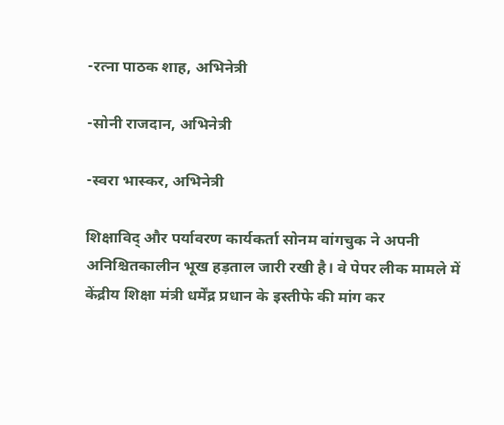-रत्ना पाठक शाह, अभिनेत्री

-सोनी राजदान, अभिनेत्री

-स्वरा भास्कर, अभिनेत्री

शिक्षाविद् और पर्यावरण कार्यकर्ता सोनम वांगचुक ने अपनी अनिश्चितकालीन भूख हड़ताल जारी रखी है। वे पेपर लीक मामले में केंद्रीय शिक्षा मंत्री धर्मेंद्र प्रधान के इस्तीफे की मांग कर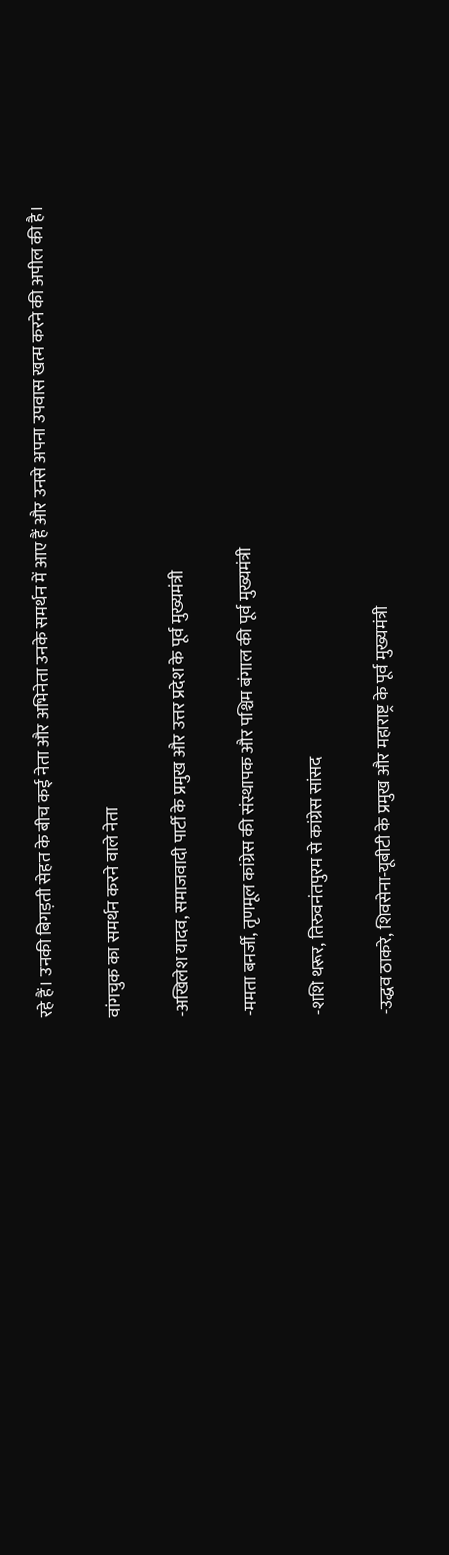रहे हैं। उनकी बिगड़ती सेहत के बीच कई नेता और अभिनेता उनके समर्थन में आए हैं और उनसे अपना उपवास खत्म करने की अपील की है।

वांगचुक का समर्थन करने वाले नेता

-अखिलेश यादव, समाजवादी पार्टी के प्रमुख और उत्तर प्रदेश के पूर्व मुख्यमंत्री

-ममता बनर्जी, तृणमूल कांग्रेस की संस्थापक और पश्चिम बंगाल की पूर्व मुख्यमंत्री

-शशि थरूर, तिरुवनंतपुरम से कांग्रेस सांसद

-उद्धव ठाकरे, शिवसेना-यूबीटी के प्रमुख और महाराष्ट्र के पूर्व मुख्यमंत्री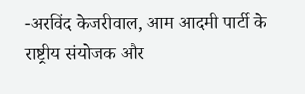-अरविंद केजरीवाल, आम आदमी पार्टी के राष्ट्रीय संयोजक और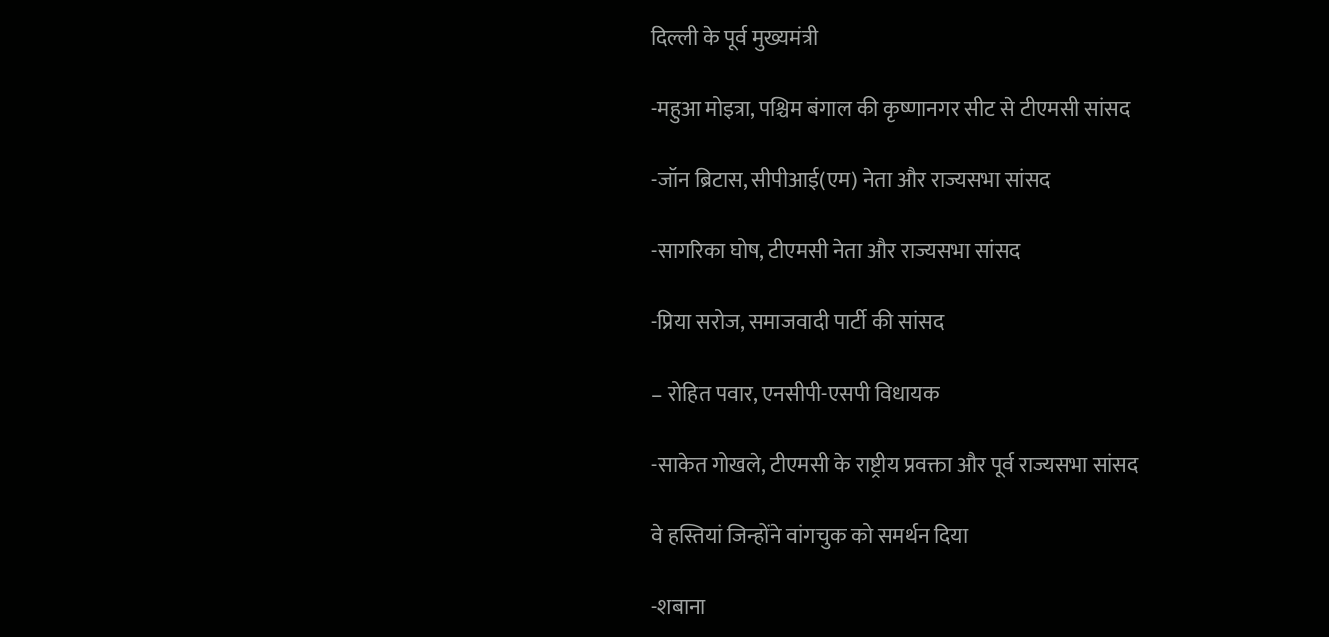दिल्ली के पूर्व मुख्यमंत्री

-महुआ मोइत्रा, पश्चिम बंगाल की कृष्णानगर सीट से टीएमसी सांसद

-जॉन ब्रिटास, सीपीआई(एम) नेता और राज्यसभा सांसद

-सागरिका घोष, टीएमसी नेता और राज्यसभा सांसद

-प्रिया सरोज, समाजवादी पार्टी की सांसद

– रोहित पवार, एनसीपी-एसपी विधायक

-साकेत गोखले, टीएमसी के राष्ट्रीय प्रवक्ता और पूर्व राज्यसभा सांसद

वे हस्तियां जिन्होंने वांगचुक को समर्थन दिया

-शबाना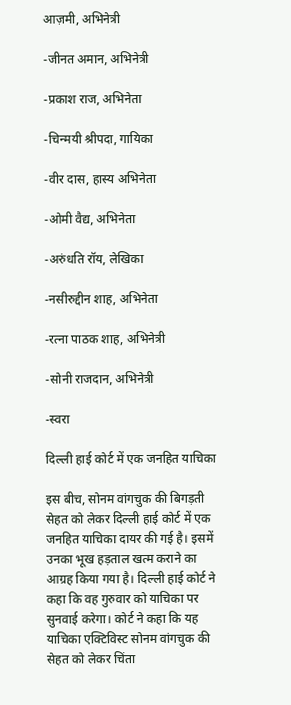आज़मी, अभिनेत्री

-जीनत अमान, अभिनेत्री

-प्रकाश राज, अभिनेता

-चिन्मयी श्रीपदा, गायिका

-वीर दास, हास्य अभिनेता

-ओमी वैद्य, अभिनेता

-अरुंधति रॉय, लेखिका

-नसीरुद्दीन शाह, अभिनेता

-रत्ना पाठक शाह, अभिनेत्री

-सोनी राजदान, अभिनेत्री

-स्वरा

दिल्ली हाई कोर्ट में एक जनहित याचिका

इस बीच, सोनम वांगचुक की बिगड़ती सेहत को लेकर दिल्ली हाई कोर्ट में एक जनहित याचिका दायर की गई है। इसमें उनका भूख हड़ताल खत्म कराने का आग्रह किया गया है। दिल्ली हाई कोर्ट ने कहा कि वह गुरुवार को याचिका पर सुनवाई करेगा। कोर्ट ने कहा कि यह याचिका एक्टिविस्ट सोनम वांगचुक की सेहत को लेकर चिंता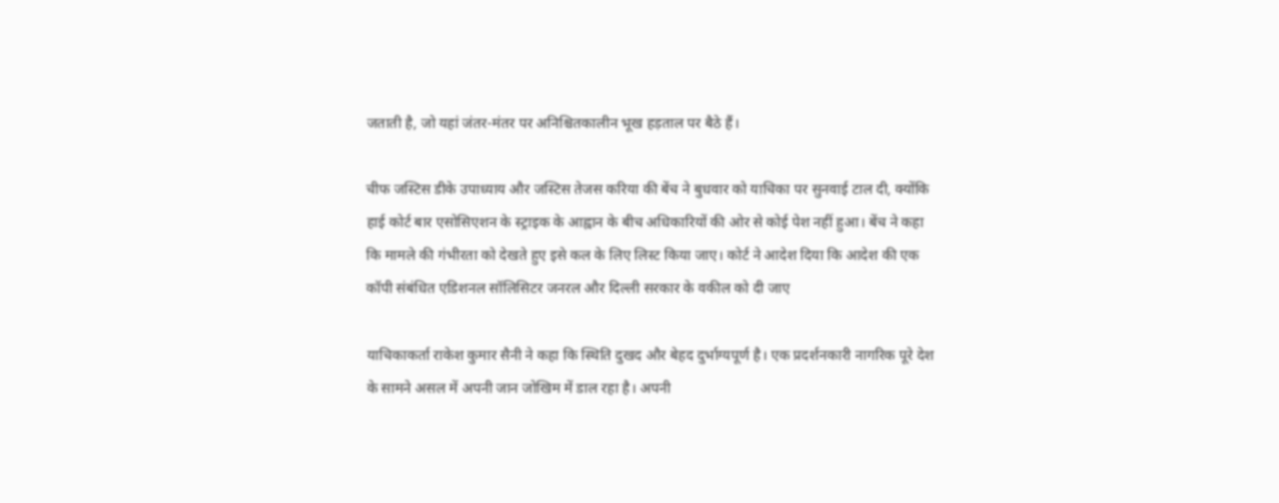जताती है, जो यहां जंतर-मंतर पर अनिश्चितकालीन भूख हड़ताल पर बैठे हैं।

चीफ जस्टिस डीके उपाध्याय और जस्टिस तेजस करिया की बेंच ने बुधवार को याचिका पर सुनवाई टाल दी, क्योंकि हाई कोर्ट बार एसोसिएशन के स्ट्राइक के आह्वान के बीच अधिकारियों की ओर से कोई पेश नहीं हुआ। बेंच ने कहा कि मामले की गंभीरता को देखते हुए इसे कल के लिए लिस्ट किया जाए। कोर्ट ने आदेश दिया कि आदेश की एक कॉपी संबंधित एडिशनल सॉलिसिटर जनरल और दिल्ली सरकार के वकील को दी जाए

याचिकाकर्ता राकेश कुमार सैनी ने कहा कि स्थिति दुखद और बेहद दुर्भाग्यपूर्ण है। एक प्रदर्शनकारी नागरिक पूरे देश के सामने असल में अपनी जान जोखिम में डाल रहा है। अपनी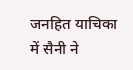जनहित याचिका में सैनी ने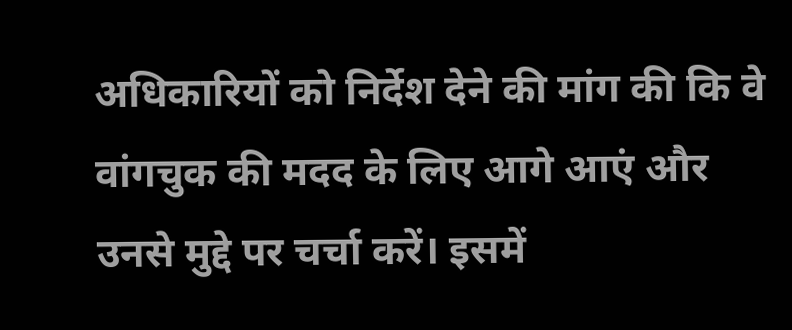अधिकारियों को निर्देश देने की मांग की कि वे वांगचुक की मदद के लिए आगे आएं और उनसे मुद्दे पर चर्चा करें। इसमें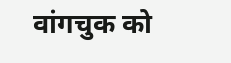वांगचुक को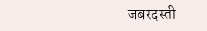जबरदस्ती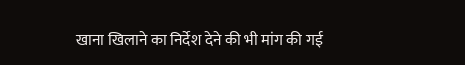खाना खिलाने का निर्देश देने की भी मांग की गई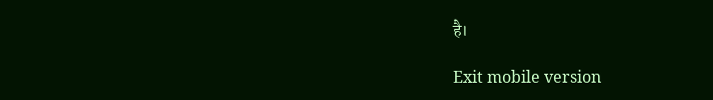है।

Exit mobile version